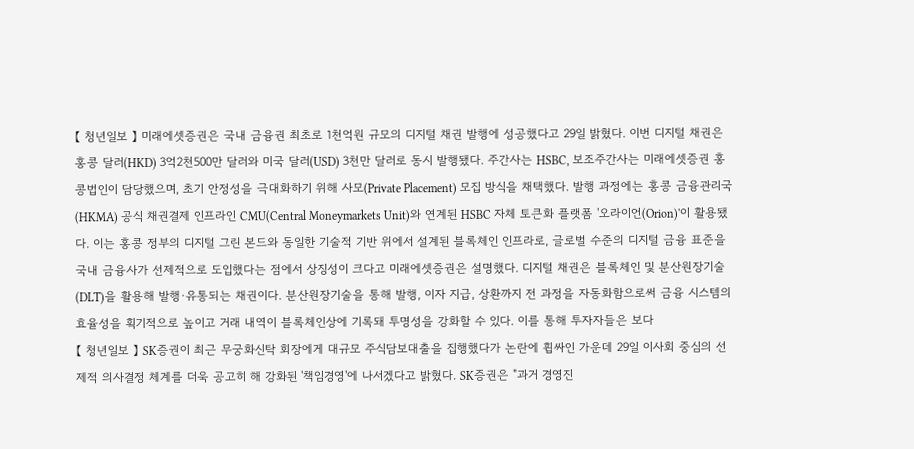【 청년일보 】 미래에셋증권은 국내 금융권 최초로 1천억원 규모의 디지털 채권 발행에 성공했다고 29일 밝혔다. 이번 디지털 채권은 홍콩 달러(HKD) 3억2천500만 달러와 미국 달러(USD) 3천만 달러로 동시 발행됐다. 주간사는 HSBC, 보조주간사는 미래에셋증권 홍콩법인이 담당했으며, 초기 안정성을 극대화하기 위해 사모(Private Placement) 모집 방식을 채택했다. 발행 과정에는 홍콩 금융관리국(HKMA) 공식 채권결제 인프라인 CMU(Central Moneymarkets Unit)와 연계된 HSBC 자체 토큰화 플랫폼 '오라이언(Orion)'이 활용됐다. 이는 홍콩 정부의 디지털 그린 본드와 동일한 기술적 기반 위에서 설계된 블록체인 인프라로, 글로벌 수준의 디지털 금융 표준을 국내 금융사가 선제적으로 도입했다는 점에서 상징성이 크다고 미래에셋증권은 설명했다. 디지털 채권은 블록체인 및 분산원장기술(DLT)을 활용해 발행·유통되는 채권이다. 분산원장기술을 통해 발행, 이자 지급, 상환까지 전 과정을 자동화함으로써 금융 시스템의 효율성을 획기적으로 높이고 거래 내역이 블록체인상에 기록돼 투명성을 강화할 수 있다. 이를 통해 투자자들은 보다
【 청년일보 】 SK증권이 최근 무궁화신탁 회장에게 대규모 주식담보대출을 집행했다가 논란에 휩싸인 가운데 29일 이사회 중심의 선제적 의사결정 체계를 더욱 공고히 해 강화된 '책임경영'에 나서겠다고 밝혔다. SK증권은 "과거 경영진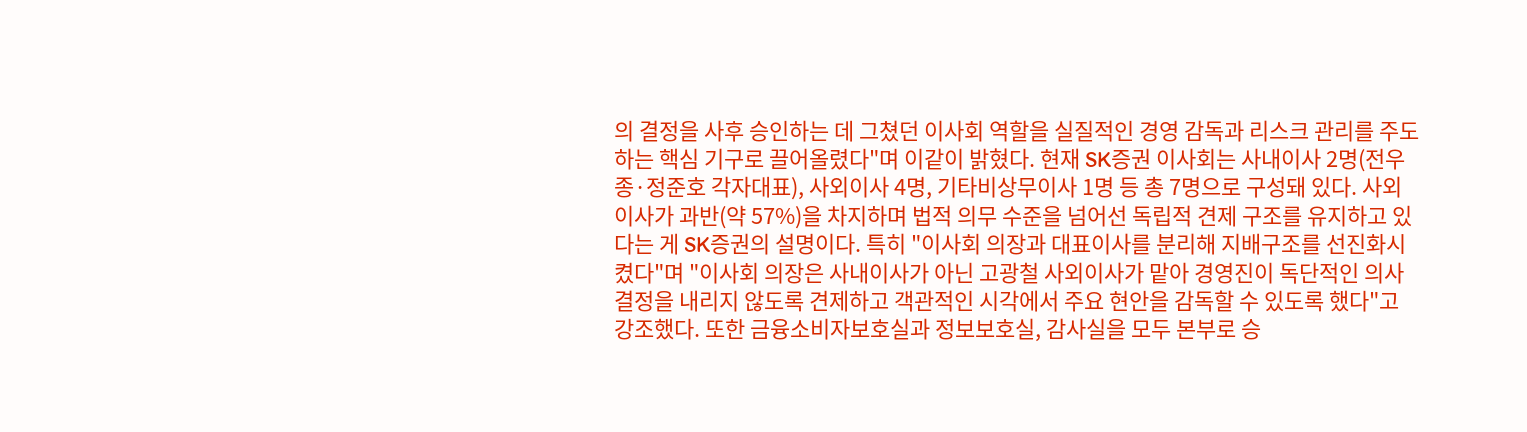의 결정을 사후 승인하는 데 그쳤던 이사회 역할을 실질적인 경영 감독과 리스크 관리를 주도하는 핵심 기구로 끌어올렸다"며 이같이 밝혔다. 현재 SK증권 이사회는 사내이사 2명(전우종·정준호 각자대표), 사외이사 4명, 기타비상무이사 1명 등 총 7명으로 구성돼 있다. 사외이사가 과반(약 57%)을 차지하며 법적 의무 수준을 넘어선 독립적 견제 구조를 유지하고 있다는 게 SK증권의 설명이다. 특히 "이사회 의장과 대표이사를 분리해 지배구조를 선진화시켰다"며 "이사회 의장은 사내이사가 아닌 고광철 사외이사가 맡아 경영진이 독단적인 의사결정을 내리지 않도록 견제하고 객관적인 시각에서 주요 현안을 감독할 수 있도록 했다"고 강조했다. 또한 금융소비자보호실과 정보보호실, 감사실을 모두 본부로 승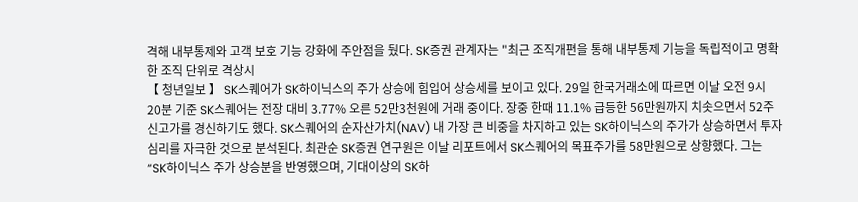격해 내부통제와 고객 보호 기능 강화에 주안점을 뒀다. SK증권 관계자는 "최근 조직개편을 통해 내부통제 기능을 독립적이고 명확한 조직 단위로 격상시
【 청년일보 】 SK스퀘어가 SK하이닉스의 주가 상승에 힘입어 상승세를 보이고 있다. 29일 한국거래소에 따르면 이날 오전 9시 20분 기준 SK스퀘어는 전장 대비 3.77% 오른 52만3천원에 거래 중이다. 장중 한때 11.1% 급등한 56만원까지 치솟으면서 52주 신고가를 경신하기도 했다. SK스퀘어의 순자산가치(NAV) 내 가장 큰 비중을 차지하고 있는 SK하이닉스의 주가가 상승하면서 투자심리를 자극한 것으로 분석된다. 최관순 SK증권 연구원은 이날 리포트에서 SK스퀘어의 목표주가를 58만원으로 상향했다. 그는 “SK하이닉스 주가 상승분을 반영했으며, 기대이상의 SK하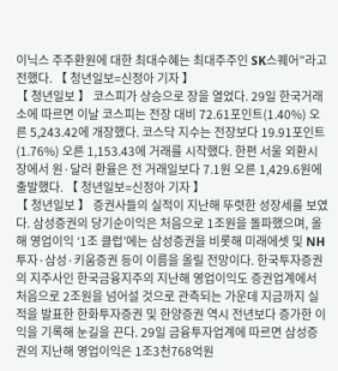이닉스 주주환원에 대한 최대수혜는 최대주주인 SK스퀘어”라고 전했다. 【 청년일보=신정아 기자 】
【 청년일보 】 코스피가 상승으로 장을 열었다. 29일 한국거래소에 따르면 이날 코스피는 전장 대비 72.61포인트(1.40%) 오른 5,243.42에 개장했다. 코스닥 지수는 전장보다 19.91포인트(1.76%) 오른 1,153.43에 거래를 시작했다. 한편 서울 외환시장에서 원·달러 환율은 전 거래일보다 7.1원 오른 1,429.6원에 출발했다. 【 청년일보=신정아 기자 】
【 청년일보 】 증권사들의 실적이 지난해 뚜렷한 성장세를 보였다. 삼성증권의 당기순이익은 처음으로 1조원을 돌파했으며, 올해 영업이익 ‘1조 클럽’에는 삼성증권을 비롯해 미래에셋 및 NH투자·삼성·키움증권 등이 이름을 올릴 전망이다. 한국투자증권의 지주사인 한국금융지주의 지난해 영업이익도 증권업계에서 처음으로 2조원을 넘어설 것으로 관측되는 가운데 지금까지 실적을 발표한 한화투자증권 및 한양증권 역시 전년보다 증가한 이익을 기록해 눈길을 끈다. 29일 금융투자업계에 따르면 삼성증권의 지난해 영업이익은 1조3천768억원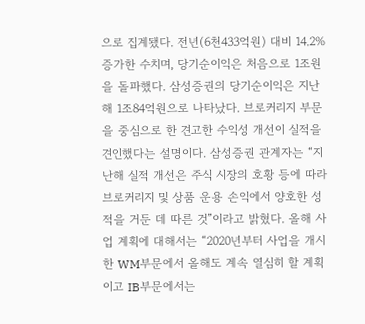으로 집계됐다. 전년(6천433억원) 대비 14.2% 증가한 수치며, 당기순이익은 처음으로 1조원을 돌파했다. 삼성증권의 당기순이익은 지난해 1조84억원으로 나타났다. 브로커리지 부문을 중심으로 한 견고한 수익성 개선이 실적을 견인했다는 설명이다. 삼성증권 관계자는 “지난해 실적 개선은 주식 시장의 호황 등에 따라 브로커리지 및 상품 운용 손익에서 양호한 성적을 거둔 데 따른 것”이라고 밝혔다. 올해 사업 계획에 대해서는 “2020년부터 사업을 개시한 WM부문에서 올해도 계속 열심히 할 계획이고 IB부문에서는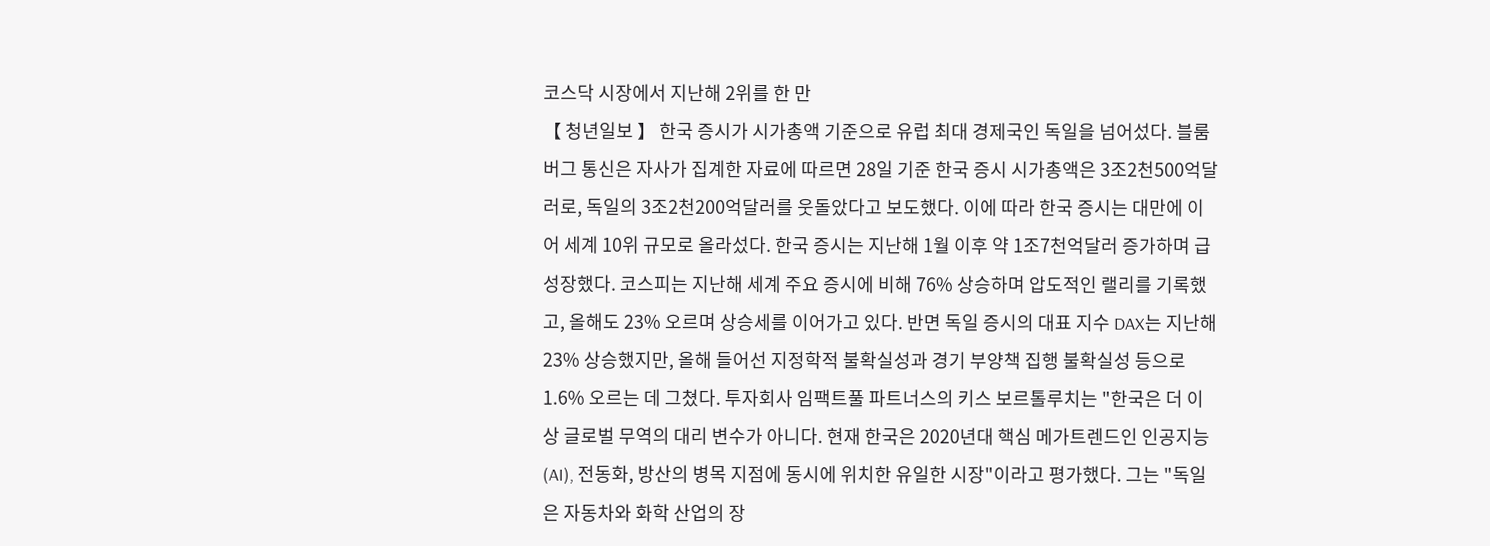코스닥 시장에서 지난해 2위를 한 만
【 청년일보 】 한국 증시가 시가총액 기준으로 유럽 최대 경제국인 독일을 넘어섰다. 블룸버그 통신은 자사가 집계한 자료에 따르면 28일 기준 한국 증시 시가총액은 3조2천500억달러로, 독일의 3조2천200억달러를 웃돌았다고 보도했다. 이에 따라 한국 증시는 대만에 이어 세계 10위 규모로 올라섰다. 한국 증시는 지난해 1월 이후 약 1조7천억달러 증가하며 급성장했다. 코스피는 지난해 세계 주요 증시에 비해 76% 상승하며 압도적인 랠리를 기록했고, 올해도 23% 오르며 상승세를 이어가고 있다. 반면 독일 증시의 대표 지수 DAX는 지난해 23% 상승했지만, 올해 들어선 지정학적 불확실성과 경기 부양책 집행 불확실성 등으로 1.6% 오르는 데 그쳤다. 투자회사 임팩트풀 파트너스의 키스 보르톨루치는 "한국은 더 이상 글로벌 무역의 대리 변수가 아니다. 현재 한국은 2020년대 핵심 메가트렌드인 인공지능(AI), 전동화, 방산의 병목 지점에 동시에 위치한 유일한 시장"이라고 평가했다. 그는 "독일은 자동차와 화학 산업의 장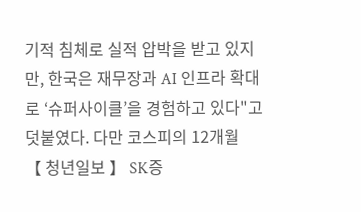기적 침체로 실적 압박을 받고 있지만, 한국은 재무장과 AI 인프라 확대로 ‘슈퍼사이클’을 경험하고 있다"고 덧붙였다. 다만 코스피의 12개월
【 청년일보 】 SK증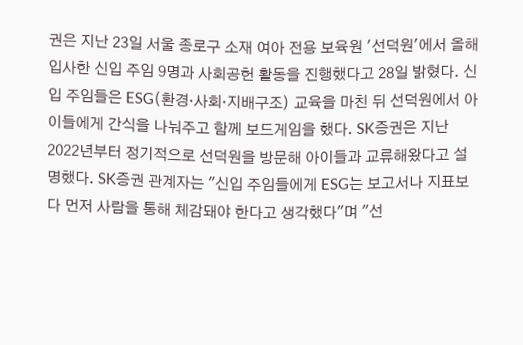권은 지난 23일 서울 종로구 소재 여아 전용 보육원 '선덕원'에서 올해 입사한 신입 주임 9명과 사회공헌 활동을 진행했다고 28일 밝혔다. 신입 주임들은 ESG(환경·사회·지배구조) 교육을 마친 뒤 선덕원에서 아이들에게 간식을 나눠주고 함께 보드게임을 했다. SK증권은 지난 2022년부터 정기적으로 선덕원을 방문해 아이들과 교류해왔다고 설명했다. SK증권 관계자는 "신입 주임들에게 ESG는 보고서나 지표보다 먼저 사람을 통해 체감돼야 한다고 생각했다"며 "선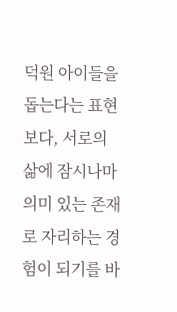덕원 아이들을 돕는다는 표현보다, 서로의 삶에 잠시나마 의미 있는 존재로 자리하는 경험이 되기를 바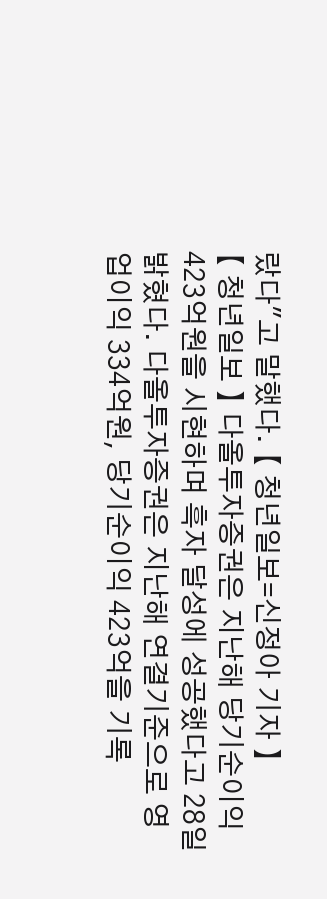랐다"고 말했다. 【 청년일보=신정아 기자 】
【 청년일보 】 다올투자증권은 지난해 당기순이익 423억원을 시현하며 흑자 달성에 성공했다고 28일 밝혔다. 다올투자증권은 지난해 연결기준으로 영업이익 334억원, 당기순이익 423억을 기록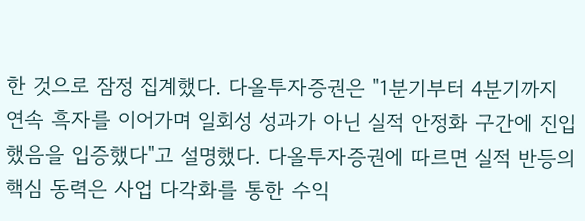한 것으로 잠정 집계했다. 다올투자증권은 "1분기부터 4분기까지 연속 흑자를 이어가며 일회성 성과가 아닌 실적 안정화 구간에 진입했음을 입증했다"고 설명했다. 다올투자증권에 따르면 실적 반등의 핵심 동력은 사업 다각화를 통한 수익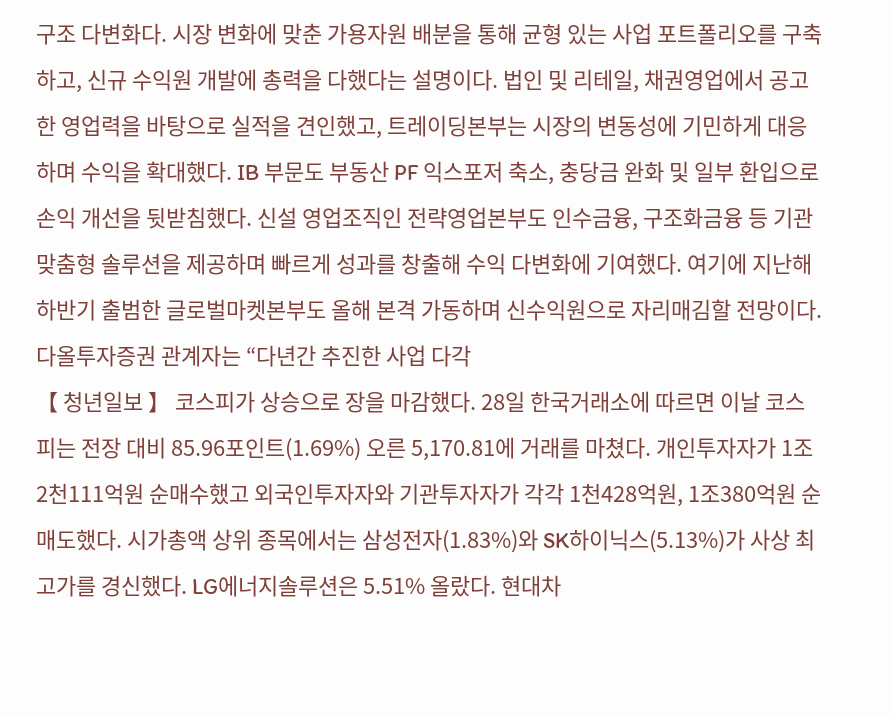구조 다변화다. 시장 변화에 맞춘 가용자원 배분을 통해 균형 있는 사업 포트폴리오를 구축하고, 신규 수익원 개발에 총력을 다했다는 설명이다. 법인 및 리테일, 채권영업에서 공고한 영업력을 바탕으로 실적을 견인했고, 트레이딩본부는 시장의 변동성에 기민하게 대응하며 수익을 확대했다. IB 부문도 부동산 PF 익스포저 축소, 충당금 완화 및 일부 환입으로 손익 개선을 뒷받침했다. 신설 영업조직인 전략영업본부도 인수금융, 구조화금융 등 기관 맞춤형 솔루션을 제공하며 빠르게 성과를 창출해 수익 다변화에 기여했다. 여기에 지난해 하반기 출범한 글로벌마켓본부도 올해 본격 가동하며 신수익원으로 자리매김할 전망이다. 다올투자증권 관계자는 “다년간 추진한 사업 다각
【 청년일보 】 코스피가 상승으로 장을 마감했다. 28일 한국거래소에 따르면 이날 코스피는 전장 대비 85.96포인트(1.69%) 오른 5,170.81에 거래를 마쳤다. 개인투자자가 1조2천111억원 순매수했고 외국인투자자와 기관투자자가 각각 1천428억원, 1조380억원 순매도했다. 시가총액 상위 종목에서는 삼성전자(1.83%)와 SK하이닉스(5.13%)가 사상 최고가를 경신했다. LG에너지솔루션은 5.51% 올랐다. 현대차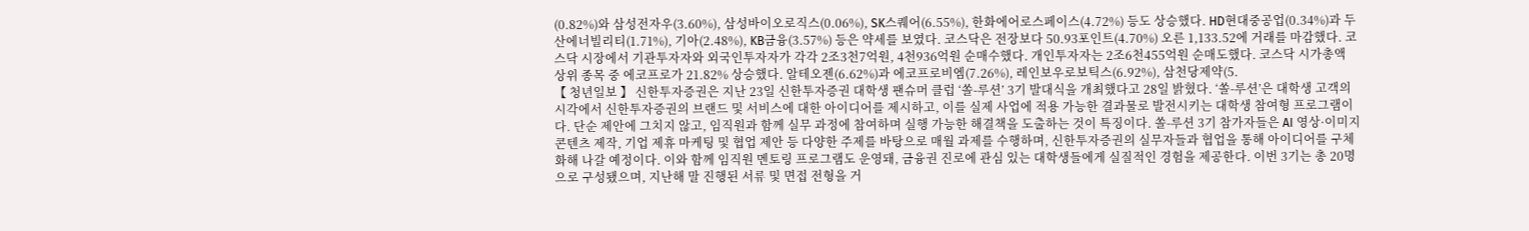(0.82%)와 삼성전자우(3.60%), 삼성바이오로직스(0.06%), SK스퀘어(6.55%), 한화에어로스페이스(4.72%) 등도 상승했다. HD현대중공업(0.34%)과 두산에너빌리티(1.71%), 기아(2.48%), KB금융(3.57%) 등은 약세를 보였다. 코스닥은 전장보다 50.93포인트(4.70%) 오른 1,133.52에 거래를 마감했다. 코스닥 시장에서 기관투자자와 외국인투자자가 각각 2조3천7억원, 4천936억원 순매수했다. 개인투자자는 2조6천455억원 순매도했다. 코스닥 시가총액 상위 종목 중 에코프로가 21.82% 상승했다. 알테오젠(6.62%)과 에코프로비엠(7.26%), 레인보우로보틱스(6.92%), 삼천당제약(5.
【 청년일보 】 신한투자증권은 지난 23일 신한투자증권 대학생 팬슈머 클럽 ‘쏠-루션’ 3기 발대식을 개최했다고 28일 밝혔다. ‘쏠-루션’은 대학생 고객의 시각에서 신한투자증권의 브랜드 및 서비스에 대한 아이디어를 제시하고, 이를 실제 사업에 적용 가능한 결과물로 발전시키는 대학생 참여형 프로그램이다. 단순 제안에 그치지 않고, 임직원과 함께 실무 과정에 참여하며 실행 가능한 해결책을 도출하는 것이 특징이다. 쏠-루션 3기 참가자들은 AI 영상·이미지 콘텐츠 제작, 기업 제휴 마케팅 및 협업 제안 등 다양한 주제를 바탕으로 매월 과제를 수행하며, 신한투자증권의 실무자들과 협업을 통해 아이디어를 구체화해 나갈 예정이다. 이와 함께 임직원 멘토링 프로그램도 운영돼, 금융권 진로에 관심 있는 대학생들에게 실질적인 경험을 제공한다. 이번 3기는 총 20명으로 구성됐으며, 지난해 말 진행된 서류 및 면접 전형을 거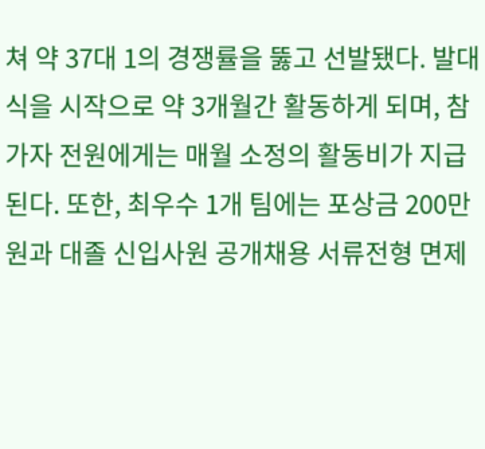쳐 약 37대 1의 경쟁률을 뚫고 선발됐다. 발대식을 시작으로 약 3개월간 활동하게 되며, 참가자 전원에게는 매월 소정의 활동비가 지급된다. 또한, 최우수 1개 팀에는 포상금 200만 원과 대졸 신입사원 공개채용 서류전형 면제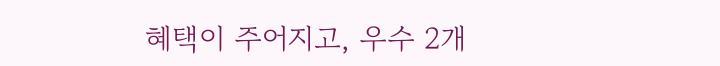혜택이 주어지고, 우수 2개